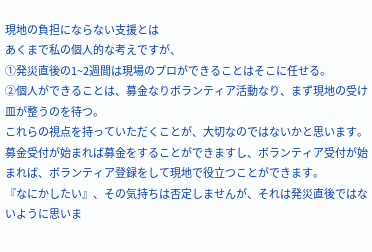現地の負担にならない支援とは
あくまで私の個人的な考えですが、
①発災直後の1~2週間は現場のプロができることはそこに任せる。
②個人ができることは、募金なりボランティア活動なり、まず現地の受け皿が整うのを待つ。
これらの視点を持っていただくことが、大切なのではないかと思います。
募金受付が始まれば募金をすることができますし、ボランティア受付が始まれば、ボランティア登録をして現地で役立つことができます。
『なにかしたい』、その気持ちは否定しませんが、それは発災直後ではないように思いま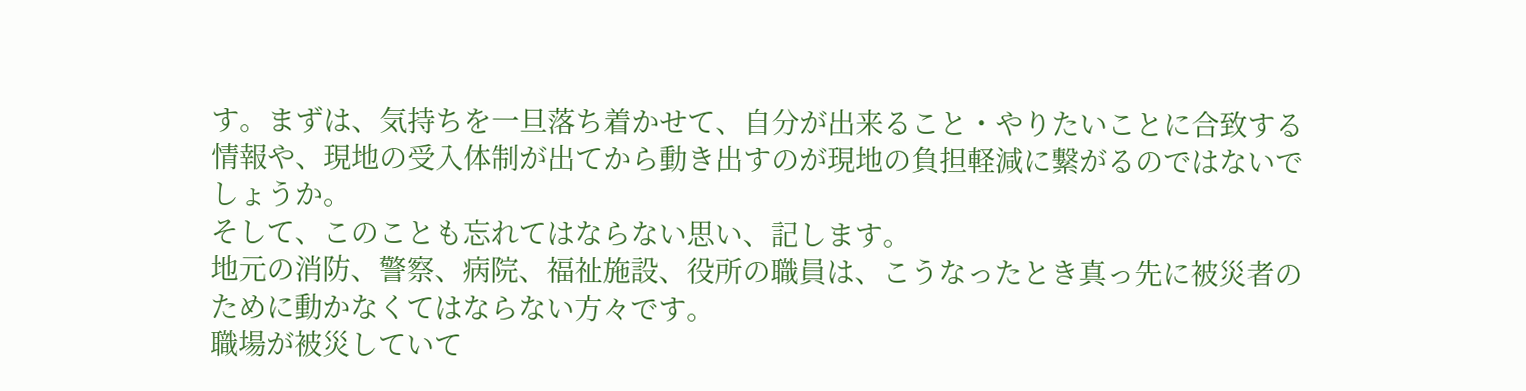す。まずは、気持ちを一旦落ち着かせて、自分が出来ること・やりたいことに合致する情報や、現地の受入体制が出てから動き出すのが現地の負担軽減に繋がるのではないでしょうか。
そして、このことも忘れてはならない思い、記します。
地元の消防、警察、病院、福祉施設、役所の職員は、こうなったとき真っ先に被災者のために動かなくてはならない方々です。
職場が被災していて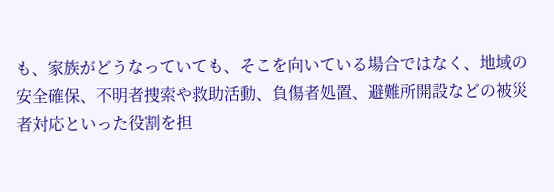も、家族がどうなっていても、そこを向いている場合ではなく、地域の安全確保、不明者捜索や救助活動、負傷者処置、避難所開設などの被災者対応といった役割を担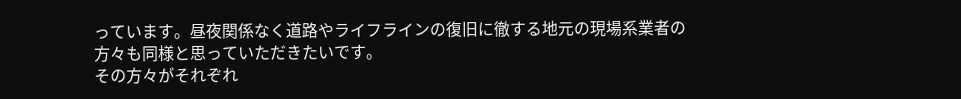っています。昼夜関係なく道路やライフラインの復旧に徹する地元の現場系業者の方々も同様と思っていただきたいです。
その方々がそれぞれ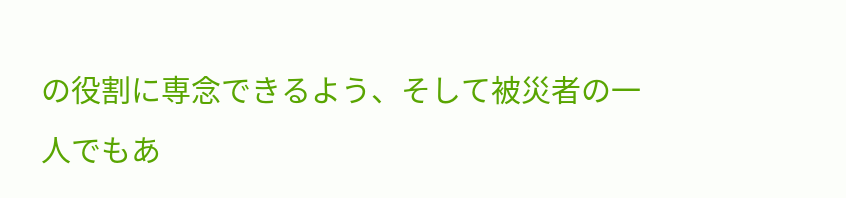の役割に専念できるよう、そして被災者の一人でもあ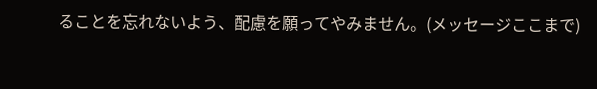ることを忘れないよう、配慮を願ってやみません。(メッセージここまで)